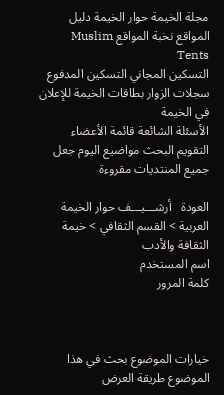مجلة الخيمة حوار الخيمة دليل المواقع نخبة المواقع Muslim Tents
التسكين المجاني التسكين المدفوع سجلات الزوار بطاقات الخيمة للإعلان في الخيمة
الأسئلة الشائعة قائمة الأعضاء التقويم البحث مواضيع اليوم جعل جميع المنتديات مقروءة

العودة   أرشـــيـــف حوار الخيمة العربية > القسم الثقافي > خيمة الثقافة والأدب
اسم المستخدم
كلمة المرور



خيارات الموضوع بحث في هذا الموضوع طريقة العرض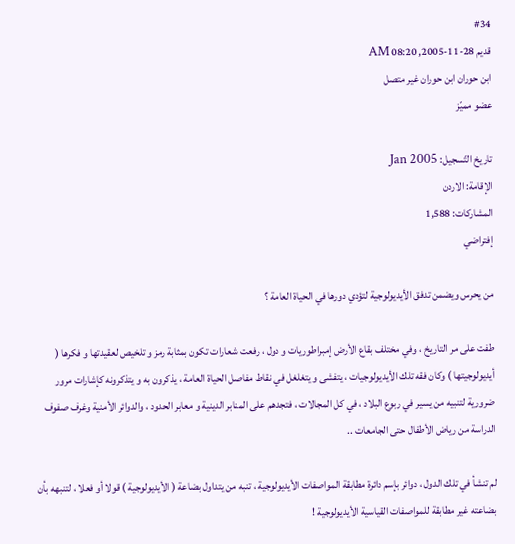#34
قديم 28-11-2005, 08:20 AM
ابن حوران ابن حوران غير متصل
عضو مميّز

تاريخ التّسجيل: Jan 2005
الإقامة: الاردن
المشاركات: 1,588
إفتراضي

من يحرس ويضمن تدفق الأيديولوجية لتؤدي دورها في الحياة العامة ؟

طفت على مر التاريخ ، وفي مختلف بقاع الأرض إمبراطوريات و دول ، رفعت شعارات تكون بمثابة رمز و تلخيص لعقيدتها و فكرها ( أيديولوجيتها ) وكان فقه تلك الأيديولوجيات ، يتفشى و يتغلغل في نقاط مفاصل الحياة العامة ، يذكرون به و يتذكرونه كإشارات مرور ضرورية لتنبيه من يسير في ربوع البلاد ، في كل المجالات ، فتجدهم على المنابر الدينية و معابر الحدود ، والدوائر الأمنية وغرف صفوف الدراسة من رياض الأطفال حتى الجامعات ..

لم تنشأ في تلك الدول ، دوائر بإسم دائرة مطابقة المواصفات الأيديولوجية ، تنبه من يتداول بضاعة ( الأيديولوجية ) قولا أو فعلا ، لتنبهه بأن بضاعته غير مطابقة للمواصفات القياسية الأيديولوجية !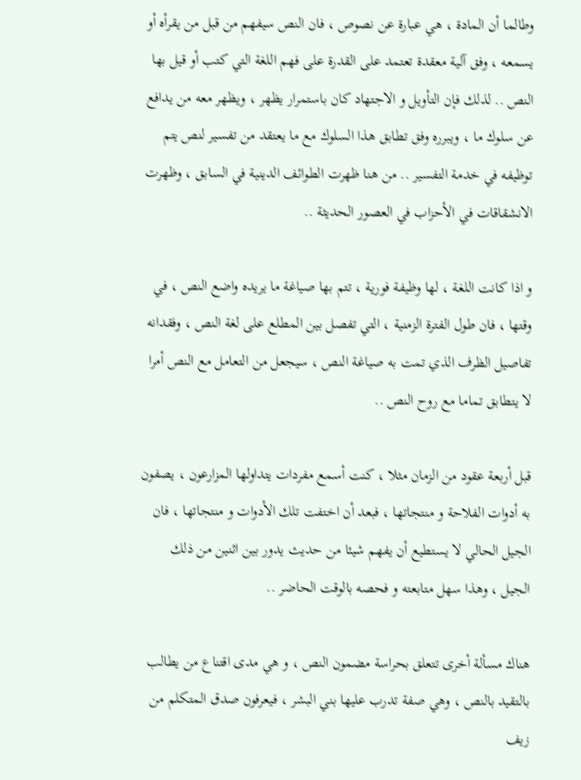وطالما أن المادة ، هي عبارة عن نصوص ، فان النص سيفهم من قبل من يقرأه أو يسمعه ، وفق آلية معقدة تعتمد على القدرة على فهم اللغة التي كتب أو قيل بها النص .. لذلك فإن التأويل و الاجتهاد كان باستمرار يظهر ، ويظهر معه من يدافع عن سلوك ما ، ويبرره وفق تطابق هذا السلوك مع ما يعتقد من تفسير لنص يتم توظيفه في خدمة التفسير .. من هنا ظهرت الطوائف الدينية في السابق ، وظهرت الانشقاقات في الأحزاب في العصور الحديثة ..

و اذا كانت اللغة ، لها وظيفة فورية ، تتم بها صياغة ما يريده واضع النص ، في وقتها ، فان طول الفترة الزمنية ، التي تفصل بين المطلع على لغة النص ، وفقدانه تفاصيل الظرف الذي تمت به صياغة النص ، سيجعل من التعامل مع النص أمرا لا يتطابق تماما مع روح النص ..

قبل أربعة عقود من الزمان مثلا ، كنت أسمع مفردات يتداولها المزارعون ، يصفون به أدوات الفلاحة و منتجاتها ، فبعد أن اختفت تلك الأدوات و منتجاتها ، فان الجيل الحالي لا يستطيع أن يفهم شيئا من حديث يدور بين اثنين من ذلك الجيل ، وهذا سهل متابعته و فحصه بالوقت الحاضر ..

هناك مسألة أخرى تتعلق بحراسة مضمون النص ، و هي مدى اقتناع من يطالب بالتقيد بالنص ، وهي صفة تدرب عليها بني البشر ، فيعرفون صدق المتكلم من زيف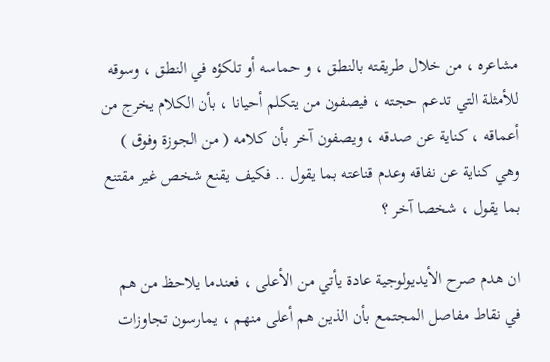مشاعره ، من خلال طريقته بالنطق ، و حماسه أو تلكؤه في النطق ، وسوقه للأمثلة التي تدعم حجته ، فيصفون من يتكلم أحيانا ، بأن الكلام يخرج من أعماقه ، كناية عن صدقه ، ويصفون آخر بأن كلامه ( من الجوزة وفوق ) وهي كناية عن نفاقه وعدم قناعته بما يقول .. فكيف يقنع شخص غير مقتنع بما يقول ، شخصا آخر ؟

ان هدم صرح الأيديولوجية عادة يأتي من الأعلى ، فعندما يلاحظ من هم في نقاط مفاصل المجتمع بأن الذين هم أعلى منهم ، يمارسون تجاوزات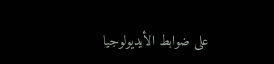على ضوابط الأيديولوجيا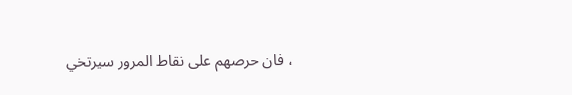، فان حرصهم على نقاط المرور سيرتخي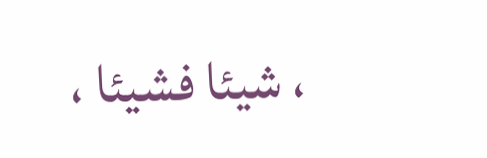، شيئا فشيئا ،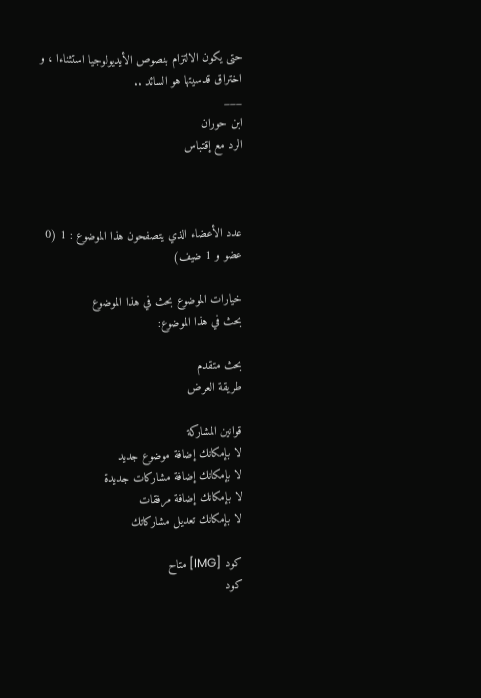حتى يكون الالتزام بنصوص الأيديولوجيا استثناءا ، و اختراق قدسيتها هو السائد ..
___
ابن حوران
الرد مع إقتباس



عدد الأعضاء الذي يتصفحون هذا الموضوع : 1 (0 عضو و 1 ضيف)

خيارات الموضوع بحث في هذا الموضوع
بحث في هذا الموضوع:

بحث متقدم
طريقة العرض

قوانين المشاركة
لا بإمكانك إضافة موضوع جديد
لا بإمكانك إضافة مشاركات جديدة
لا بإمكانك إضافة مرفقات
لا بإمكانك تعديل مشاركاتك

كود [IMG] متاح
كود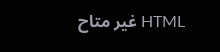HTML غير متاح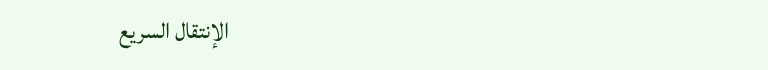الإنتقال السريع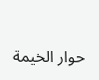حوار الخيمة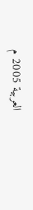العربية 2005 م